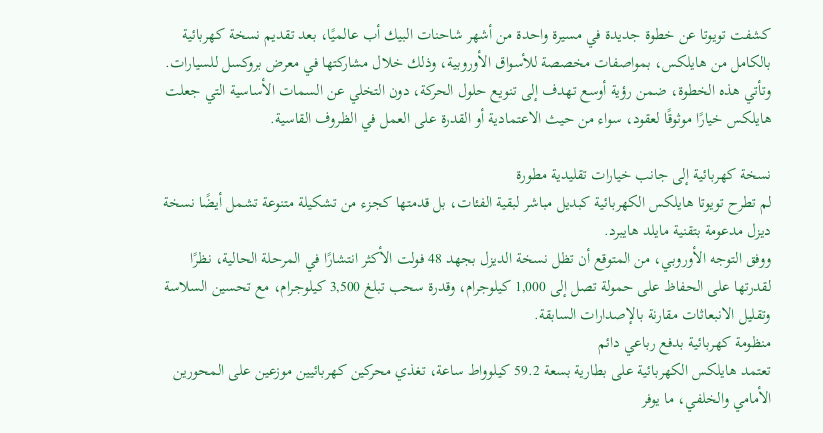كشفت تويوتا عن خطوة جديدة في مسيرة واحدة من أشهر شاحنات البيك أب عالميًا، بعد تقديم نسخة كهربائية بالكامل من هايلكس، بمواصفات مخصصة للأسواق الأوروبية، وذلك خلال مشاركتها في معرض بروكسل للسيارات.
وتأتي هذه الخطوة، ضمن رؤية أوسع تهدف إلى تنويع حلول الحركة، دون التخلي عن السمات الأساسية التي جعلت هايلكس خيارًا موثوقًا لعقود، سواء من حيث الاعتمادية أو القدرة على العمل في الظروف القاسية.

نسخة كهربائية إلى جانب خيارات تقليدية مطورة
لم تطرح تويوتا هايلكس الكهربائية كبديل مباشر لبقية الفئات، بل قدمتها كجزء من تشكيلة متنوعة تشمل أيضًا نسخة ديزل مدعومة بتقنية مايلد هايبرد.
ووفق التوجه الأوروبي، من المتوقع أن تظل نسخة الديزل بجهد 48 فولت الأكثر انتشارًا في المرحلة الحالية، نظرًا لقدرتها على الحفاظ على حمولة تصل إلى 1,000 كيلوجرام، وقدرة سحب تبلغ 3,500 كيلوجرام، مع تحسين السلاسة وتقليل الانبعاثات مقارنة بالإصدارات السابقة.
منظومة كهربائية بدفع رباعي دائم
تعتمد هايلكس الكهربائية على بطارية بسعة 59.2 كيلوواط ساعة، تغذي محركين كهربائيين موزعين على المحورين الأمامي والخلفي، ما يوفر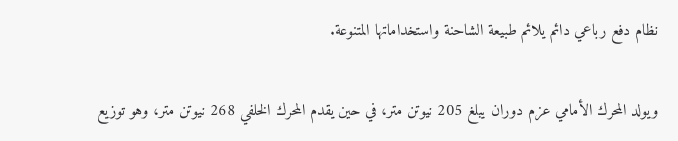نظام دفع رباعي دائم يلائم طبيعة الشاحنة واستخداماتها المتنوعة.

ويولد المحرك الأمامي عزم دوران يبلغ 205 نيوتن متر، في حين يقدم المحرك الخلفي 268 نيوتن متر، وهو توزيع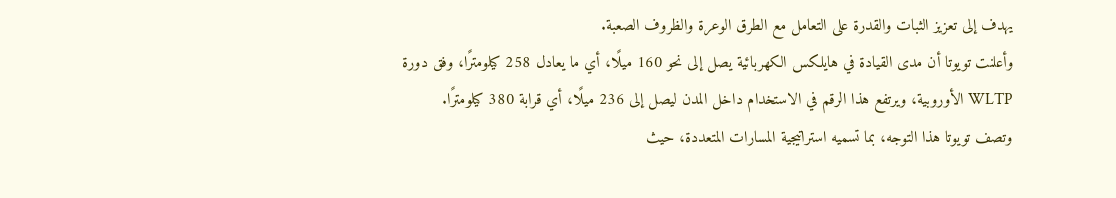يهدف إلى تعزيز الثبات والقدرة على التعامل مع الطرق الوعرة والظروف الصعبة.
وأعلنت تويوتا أن مدى القيادة في هايلكس الكهربائية يصل إلى نحو 160 ميلًا، أي ما يعادل 258 كيلومترًا، وفق دورة WLTP الأوروبية، ويرتفع هذا الرقم في الاستخدام داخل المدن ليصل إلى 236 ميلًا، أي قرابة 380 كيلومترًا.
وتصف تويوتا هذا التوجه، بما تسميه استراتيجية المسارات المتعددة، حيث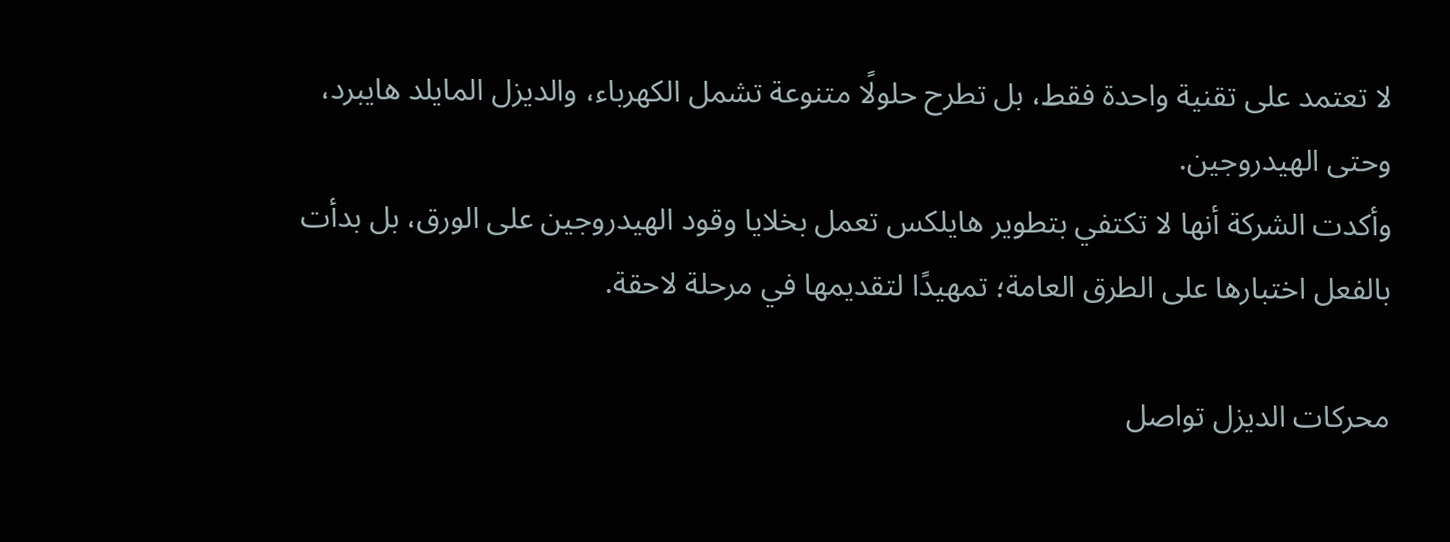لا تعتمد على تقنية واحدة فقط، بل تطرح حلولًا متنوعة تشمل الكهرباء، والديزل المايلد هايبرد، وحتى الهيدروجين.
وأكدت الشركة أنها لا تكتفي بتطوير هايلكس تعمل بخلايا وقود الهيدروجين على الورق، بل بدأت بالفعل اختبارها على الطرق العامة؛ تمهيدًا لتقديمها في مرحلة لاحقة.

محركات الديزل تواصل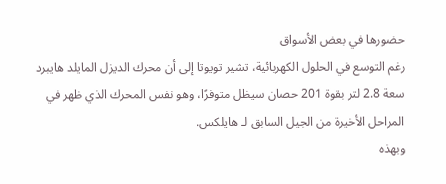حضورها في بعض الأسواق
رغم التوسع في الحلول الكهربائية، تشير تويوتا إلى أن محرك الديزل المايلد هايبرد سعة 2.8 لتر بقوة 201 حصان سيظل متوفرًا، وهو نفس المحرك الذي ظهر في المراحل الأخيرة من الجيل السابق لـ هايلكس.
وبهذه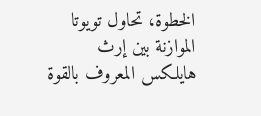الخطوة، تحاول تويوتا الموازنة بين إرث هايلكس المعروف بالقوة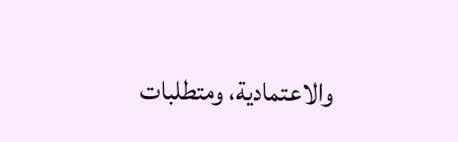والاعتمادية، ومتطلبات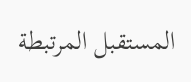المستقبل المرتبطة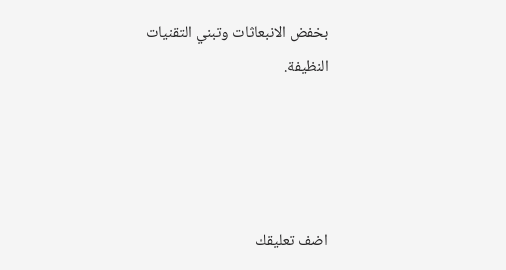بخفض الانبعاثات وتبني التقنيات النظيفة.




اضف تعليقك